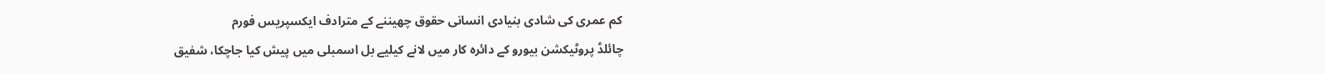کم عمری کی شادی بنیادی انسانی حقوق چھیننے کے مترادف ایکسپریس فورم
چائلڈ پروٹیکشن بیورو کے دائرہ کار میں لانے کیلیے بل اسمبلی میں پیش کیا جاچکا، شفیق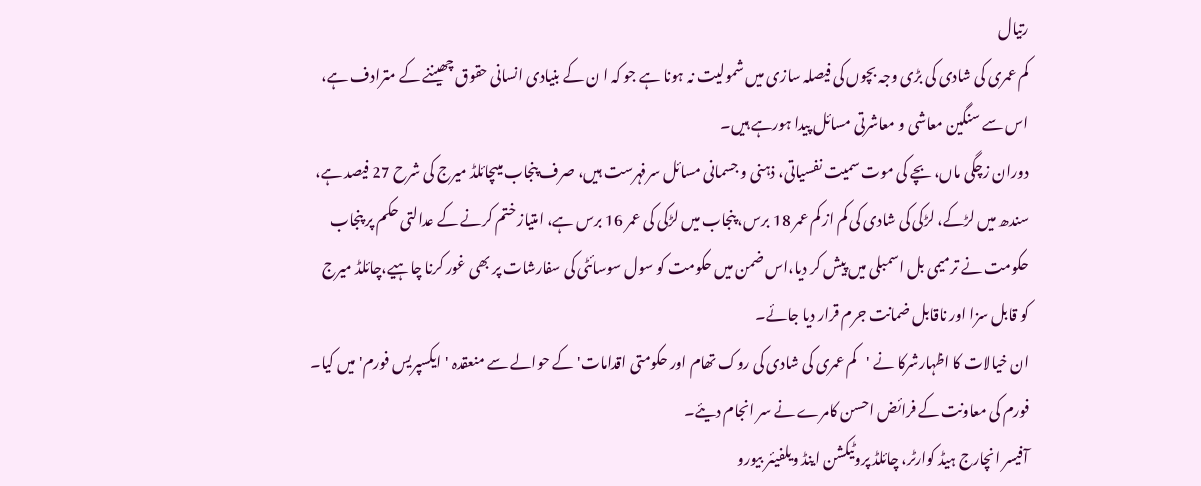رتیال
کم عمری کی شادی کی بڑی وجہ بچوں کی فیصلہ سازی میں شمولیت نہ ہونا ہے جو کہ ا ن کے بنیادی انسانی حقوق چھیننے کے مترادف ہے، اس سے سنگین معاشی و معاشرتی مسائل پیدا ہورہے ہیں۔
دوران زچگی ماں، بچے کی موت سمیت نفسیاتی، ذہنی و جسمانی مسائل سرفہرست ہیں، صرف پنجاب میںچائلڈ میرج کی شرح 27 فیصد ہے، سندھ میں لڑکے، لڑکی کی شادی کی کم از کم عمر 18 برس، پنجاب میں لڑکی کی عمر 16 برس ہے، امتیاز ختم کرنے کے عدالتی حکم پر پنجاب حکومت نے ترمیمی بل اسمبلی میں پیش کر دیا،اس ضمن میں حکومت کو سول سوسائٹی کی سفارشات پر بھی غور کرنا چاہیے،چائلڈ میرج کو قابل سزا اور ناقابل ضمانت جرم قرار دیا جائے۔
ان خیالات کا اظہارشرکا نے 'کم عمری کی شادی کی روک تھام اور حکومتی اقدامات' کے حوالے سے منعقدہ 'ایکسپریس فورم' میں کیا۔ فورم کی معاونت کے فرائض احسن کامرے نے سر انجام دیئے۔
آفیسر انچارج ہیڈ کوارٹر، چائلڈ پروٹیکشن اینڈ ویلفیئر بیورو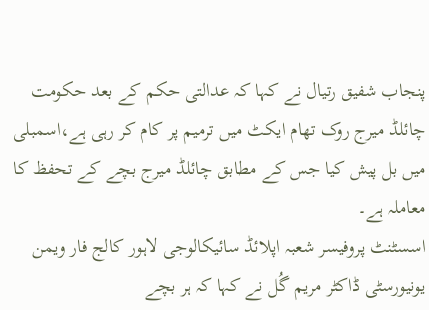پنجاب شفیق رتیال نے کہا کہ عدالتی حکم کے بعد حکومت چائلڈ میرج روک تھام ایکٹ میں ترمیم پر کام کر رہی ہے،اسمبلی میں بل پیش کیا جس کے مطابق چائلڈ میرج بچے کے تحفظ کا معاملہ ہے۔
اسسٹنٹ پروفیسر شعبہ اپلائڈ سائیکالوجی لاہور کالج فار ویمن یونیورسٹی ڈاکٹر مریم گُل نے کہا کہ ہر بچے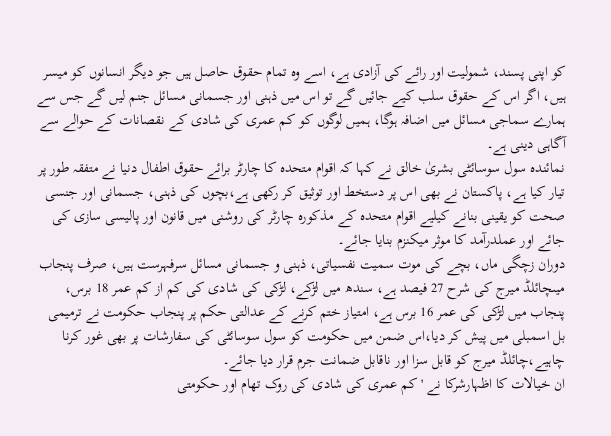کو اپنی پسند، شمولیت اور رائے کی آزادی ہے، اسے وہ تمام حقوق حاصل ہیں جو دیگر انسانوں کو میسر ہیں، اگر اس کے حقوق سلب کیے جائیں گے تو اس میں ذہنی اور جسمانی مسائل جنم لیں گے جس سے ہمارے سماجی مسائل میں اضافہ ہوگا، ہمیں لوگوں کو کم عمری کی شادی کے نقصانات کے حوالے سے آگاہی دینی ہے۔
نمائندہ سول سوسائٹی بشریٰ خالق نے کہا کہ اقوام متحدہ کا چارٹر برائے حقوق اطفال دنیا نے متفقہ طور پر تیار کیا ہے، پاکستان نے بھی اس پر دستخط اور توثیق کر رکھی ہے،بچوں کی ذہنی، جسمانی اور جنسی صحت کو یقینی بنانے کیلیے اقوام متحدہ کے مذکورہ چارٹر کی روشنی میں قانون اور پالیسی سازی کی جائے اور عملدرآمد کا موثر میکنزم بنایا جائے۔
دوران زچگی ماں، بچے کی موت سمیت نفسیاتی، ذہنی و جسمانی مسائل سرفہرست ہیں، صرف پنجاب میںچائلڈ میرج کی شرح 27 فیصد ہے، سندھ میں لڑکے، لڑکی کی شادی کی کم از کم عمر 18 برس، پنجاب میں لڑکی کی عمر 16 برس ہے، امتیاز ختم کرنے کے عدالتی حکم پر پنجاب حکومت نے ترمیمی بل اسمبلی میں پیش کر دیا،اس ضمن میں حکومت کو سول سوسائٹی کی سفارشات پر بھی غور کرنا چاہیے،چائلڈ میرج کو قابل سزا اور ناقابل ضمانت جرم قرار دیا جائے۔
ان خیالات کا اظہارشرکا نے 'کم عمری کی شادی کی روک تھام اور حکومتی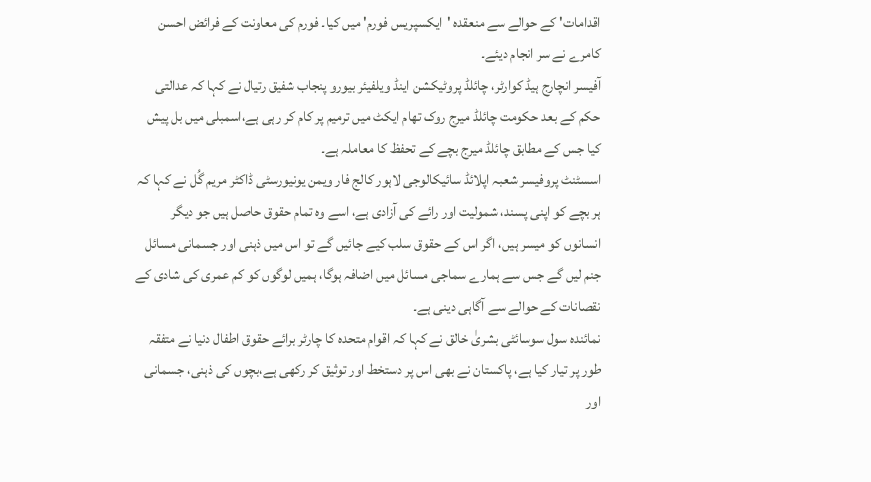اقدامات' کے حوالے سے منعقدہ 'ایکسپریس فورم' میں کیا۔ فورم کی معاونت کے فرائض احسن کامرے نے سر انجام دیئے۔
آفیسر انچارج ہیڈ کوارٹر، چائلڈ پروٹیکشن اینڈ ویلفیئر بیورو پنجاب شفیق رتیال نے کہا کہ عدالتی حکم کے بعد حکومت چائلڈ میرج روک تھام ایکٹ میں ترمیم پر کام کر رہی ہے،اسمبلی میں بل پیش کیا جس کے مطابق چائلڈ میرج بچے کے تحفظ کا معاملہ ہے۔
اسسٹنٹ پروفیسر شعبہ اپلائڈ سائیکالوجی لاہور کالج فار ویمن یونیورسٹی ڈاکٹر مریم گُل نے کہا کہ ہر بچے کو اپنی پسند، شمولیت اور رائے کی آزادی ہے، اسے وہ تمام حقوق حاصل ہیں جو دیگر انسانوں کو میسر ہیں، اگر اس کے حقوق سلب کیے جائیں گے تو اس میں ذہنی اور جسمانی مسائل جنم لیں گے جس سے ہمارے سماجی مسائل میں اضافہ ہوگا، ہمیں لوگوں کو کم عمری کی شادی کے نقصانات کے حوالے سے آگاہی دینی ہے۔
نمائندہ سول سوسائٹی بشریٰ خالق نے کہا کہ اقوام متحدہ کا چارٹر برائے حقوق اطفال دنیا نے متفقہ طور پر تیار کیا ہے، پاکستان نے بھی اس پر دستخط اور توثیق کر رکھی ہے،بچوں کی ذہنی، جسمانی اور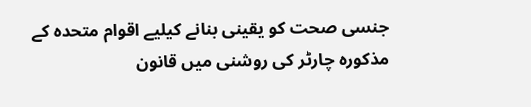جنسی صحت کو یقینی بنانے کیلیے اقوام متحدہ کے مذکورہ چارٹر کی روشنی میں قانون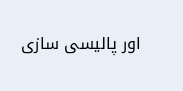اور پالیسی سازی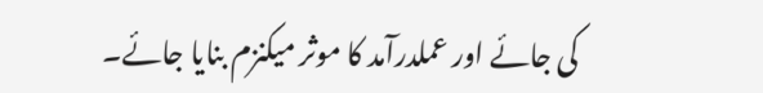کی جائے اور عملدرآمد کا موثر میکنزم بنایا جائے۔